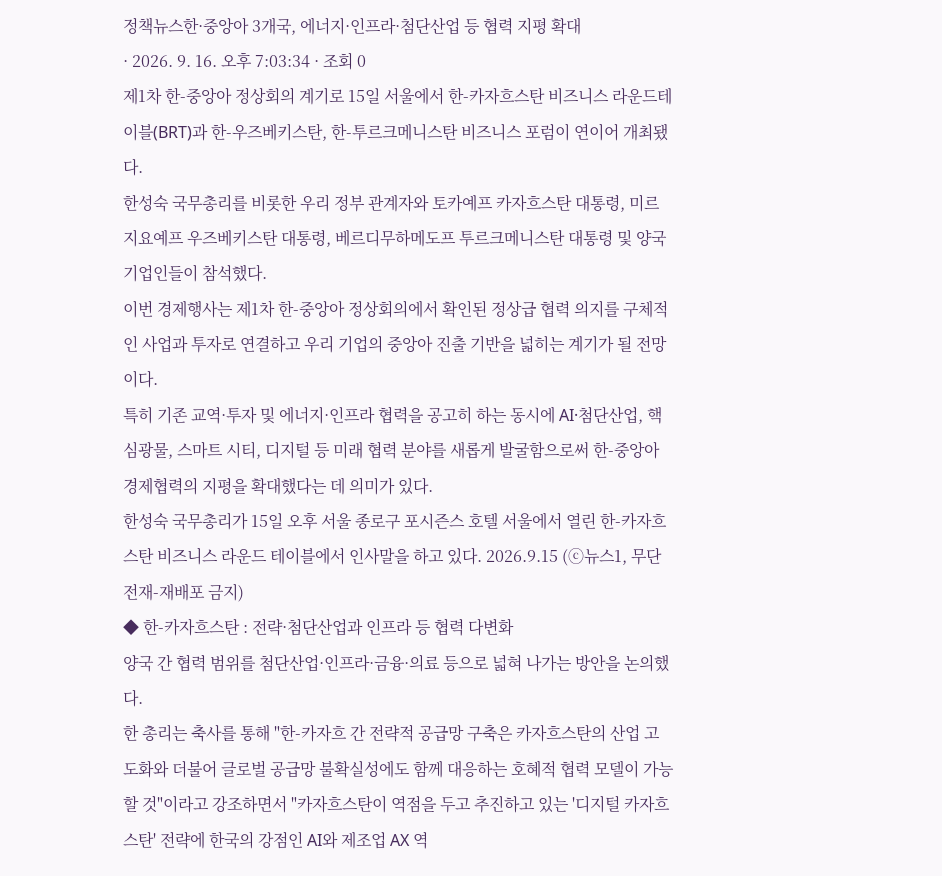정책뉴스한·중앙아 3개국, 에너지·인프라·첨단산업 등 협력 지평 확대
· 2026. 9. 16. 오후 7:03:34 · 조회 0
제1차 한-중앙아 정상회의 계기로 15일 서울에서 한-카자흐스탄 비즈니스 라운드테이블(BRT)과 한-우즈베키스탄, 한-투르크메니스탄 비즈니스 포럼이 연이어 개최됐다.
한성숙 국무총리를 비롯한 우리 정부 관계자와 토카예프 카자흐스탄 대통령, 미르지요예프 우즈베키스탄 대통령, 베르디무하메도프 투르크메니스탄 대통령 및 양국 기업인들이 참석했다.
이번 경제행사는 제1차 한-중앙아 정상회의에서 확인된 정상급 협력 의지를 구체적인 사업과 투자로 연결하고 우리 기업의 중앙아 진출 기반을 넓히는 계기가 될 전망이다.
특히 기존 교역·투자 및 에너지·인프라 협력을 공고히 하는 동시에 AI·첨단산업, 핵심광물, 스마트 시티, 디지털 등 미래 협력 분야를 새롭게 발굴함으로써 한-중앙아 경제협력의 지평을 확대했다는 데 의미가 있다.
한성숙 국무총리가 15일 오후 서울 종로구 포시즌스 호텔 서울에서 열린 한-카자흐스탄 비즈니스 라운드 테이블에서 인사말을 하고 있다. 2026.9.15 (ⓒ뉴스1, 무단 전재-재배포 금지)
◆ 한-카자흐스탄 : 전략·첨단산업과 인프라 등 협력 다변화
양국 간 협력 범위를 첨단산업·인프라·금융·의료 등으로 넓혀 나가는 방안을 논의했다.
한 총리는 축사를 통해 "한-카자흐 간 전략적 공급망 구축은 카자흐스탄의 산업 고도화와 더불어 글로벌 공급망 불확실성에도 함께 대응하는 호혜적 협력 모델이 가능할 것"이라고 강조하면서 "카자흐스탄이 역점을 두고 추진하고 있는 '디지털 카자흐스탄' 전략에 한국의 강점인 AI와 제조업 AX 역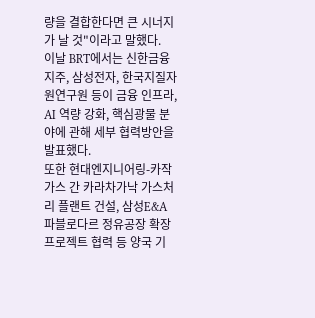량을 결합한다면 큰 시너지가 날 것"이라고 말했다.
이날 BRT에서는 신한금융지주, 삼성전자, 한국지질자원연구원 등이 금융 인프라, AI 역량 강화, 핵심광물 분야에 관해 세부 협력방안을 발표했다.
또한 현대엔지니어링-카작가스 간 카라차가낙 가스처리 플랜트 건설, 삼성E&A 파블로다르 정유공장 확장 프로젝트 협력 등 양국 기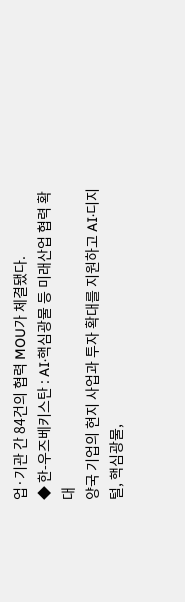업·기관 간 84건의 협력 MOU가 체결됐다.
◆ 한-우즈베키스탄 : AI·핵심광물 등 미래산업 협력 확대
양국 기업의 현지 사업과 투자 확대를 지원하고 AI·디지털, 핵심광물,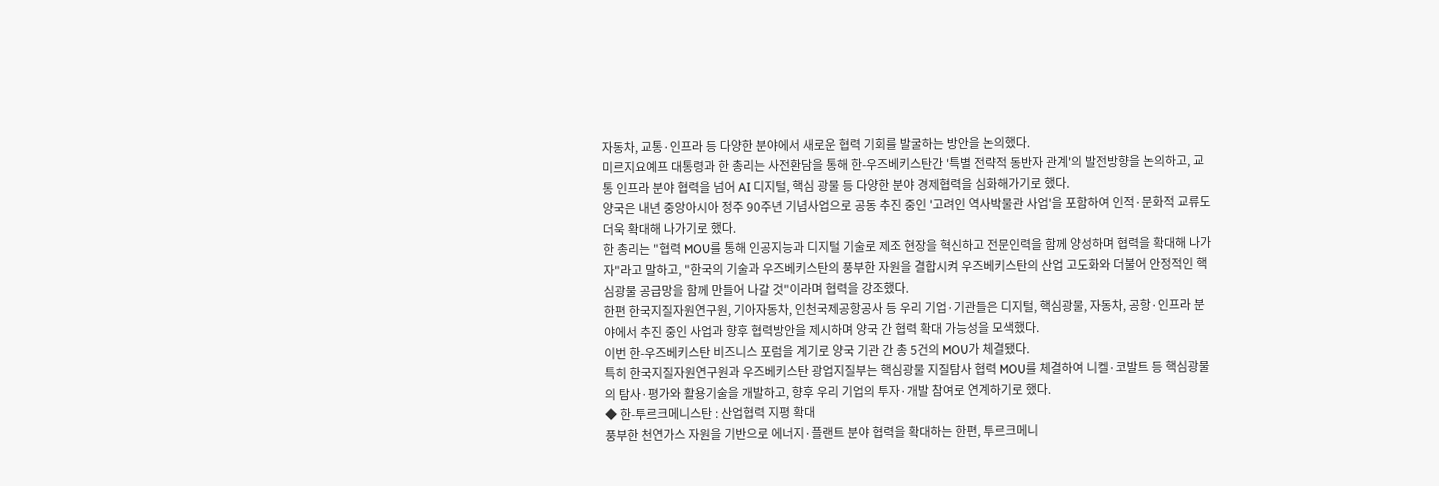자동차, 교통·인프라 등 다양한 분야에서 새로운 협력 기회를 발굴하는 방안을 논의했다.
미르지요예프 대통령과 한 총리는 사전환담을 통해 한-우즈베키스탄간 '특별 전략적 동반자 관계'의 발전방향을 논의하고, 교통 인프라 분야 협력을 넘어 AI 디지털, 핵심 광물 등 다양한 분야 경제협력을 심화해가기로 했다.
양국은 내년 중앙아시아 정주 90주년 기념사업으로 공동 추진 중인 '고려인 역사박물관 사업'을 포함하여 인적·문화적 교류도 더욱 확대해 나가기로 했다.
한 총리는 "협력 MOU를 통해 인공지능과 디지털 기술로 제조 현장을 혁신하고 전문인력을 함께 양성하며 협력을 확대해 나가자"라고 말하고, "한국의 기술과 우즈베키스탄의 풍부한 자원을 결합시켜 우즈베키스탄의 산업 고도화와 더불어 안정적인 핵심광물 공급망을 함께 만들어 나갈 것"이라며 협력을 강조했다.
한편 한국지질자원연구원, 기아자동차, 인천국제공항공사 등 우리 기업·기관들은 디지털, 핵심광물, 자동차, 공항·인프라 분야에서 추진 중인 사업과 향후 협력방안을 제시하며 양국 간 협력 확대 가능성을 모색했다.
이번 한-우즈베키스탄 비즈니스 포럼을 계기로 양국 기관 간 총 5건의 MOU가 체결됐다.
특히 한국지질자원연구원과 우즈베키스탄 광업지질부는 핵심광물 지질탐사 협력 MOU를 체결하여 니켈·코발트 등 핵심광물의 탐사·평가와 활용기술을 개발하고, 향후 우리 기업의 투자·개발 참여로 연계하기로 했다.
◆ 한-투르크메니스탄 : 산업협력 지평 확대
풍부한 천연가스 자원을 기반으로 에너지·플랜트 분야 협력을 확대하는 한편, 투르크메니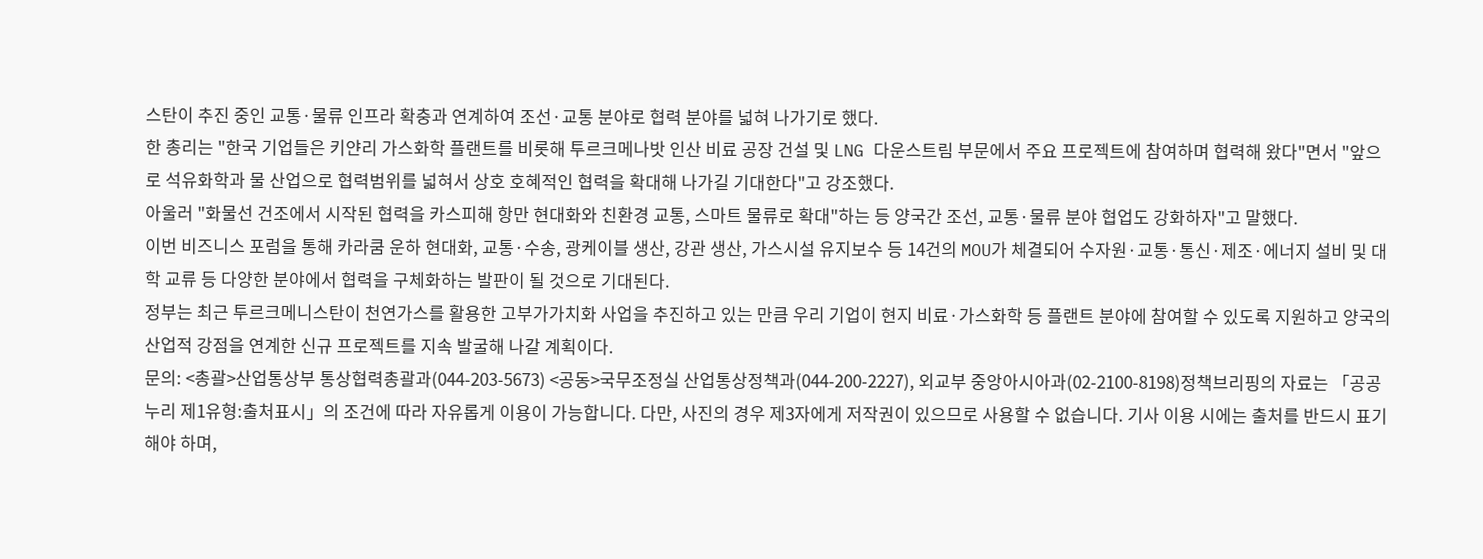스탄이 추진 중인 교통·물류 인프라 확충과 연계하여 조선·교통 분야로 협력 분야를 넓혀 나가기로 했다.
한 총리는 "한국 기업들은 키얀리 가스화학 플랜트를 비롯해 투르크메나밧 인산 비료 공장 건설 및 LNG 다운스트림 부문에서 주요 프로젝트에 참여하며 협력해 왔다"면서 "앞으로 석유화학과 물 산업으로 협력범위를 넓혀서 상호 호혜적인 협력을 확대해 나가길 기대한다"고 강조했다.
아울러 "화물선 건조에서 시작된 협력을 카스피해 항만 현대화와 친환경 교통, 스마트 물류로 확대"하는 등 양국간 조선, 교통·물류 분야 협업도 강화하자"고 말했다.
이번 비즈니스 포럼을 통해 카라쿰 운하 현대화, 교통·수송, 광케이블 생산, 강관 생산, 가스시설 유지보수 등 14건의 MOU가 체결되어 수자원·교통·통신·제조·에너지 설비 및 대학 교류 등 다양한 분야에서 협력을 구체화하는 발판이 될 것으로 기대된다.
정부는 최근 투르크메니스탄이 천연가스를 활용한 고부가가치화 사업을 추진하고 있는 만큼 우리 기업이 현지 비료·가스화학 등 플랜트 분야에 참여할 수 있도록 지원하고 양국의 산업적 강점을 연계한 신규 프로젝트를 지속 발굴해 나갈 계획이다.
문의: <총괄>산업통상부 통상협력총괄과(044-203-5673) <공동>국무조정실 산업통상정책과(044-200-2227), 외교부 중앙아시아과(02-2100-8198)정책브리핑의 자료는 「공공누리 제1유형:출처표시」의 조건에 따라 자유롭게 이용이 가능합니다. 다만, 사진의 경우 제3자에게 저작권이 있으므로 사용할 수 없습니다. 기사 이용 시에는 출처를 반드시 표기해야 하며,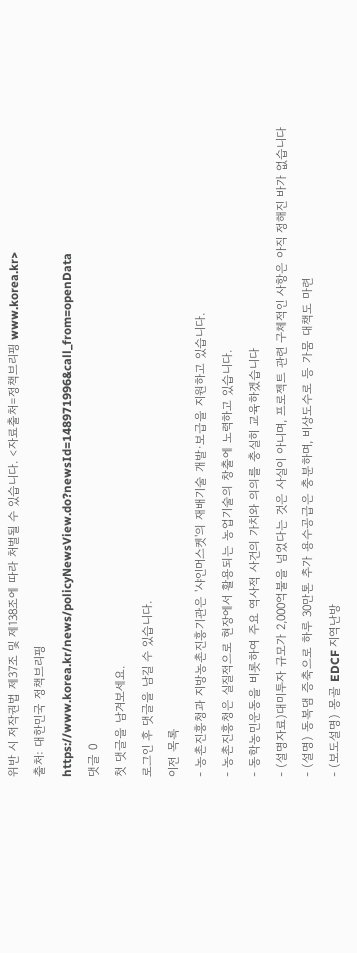위반 시 저작권법 제37조 및 제138조에 따라 처벌될 수 있습니다. <자료출처=정책브리핑 www.korea.kr>
출처: 대한민국 정책브리핑
https://www.korea.kr/news/policyNewsView.do?newsId=148971996&call_from=openData
댓글 0
첫 댓글을 남겨보세요.
로그인 후 댓글을 남길 수 있습니다.
이전 목록
- 농촌진흥청과 지방농촌진흥기관은 '샤인머스켓'의 재배기술 개발·보급을 지원하고 있습니다.
- 농촌진흥청은 실질적으로 현장에서 활용되는 농업기술의 창출에 노력하고 있습니다.
- 동학농민운동을 비롯하여 주요 역사적 사건의 가치와 의의를 충실히 교육하겠습니다
- (설명자료)대미투자 규모가 2,000억불을 넘었다는 것은 사실이 아니며, 프로젝트 관련 구체적인 사항은 아직 정해진 바가 없습니다
- (설명) 동복댐 증축으로 하루 30만톤 추가 용수공급은 충분하며, 비상도수로 등 가뭄 대책도 마련
- (보도설명) 몽골 EDCF 지역난방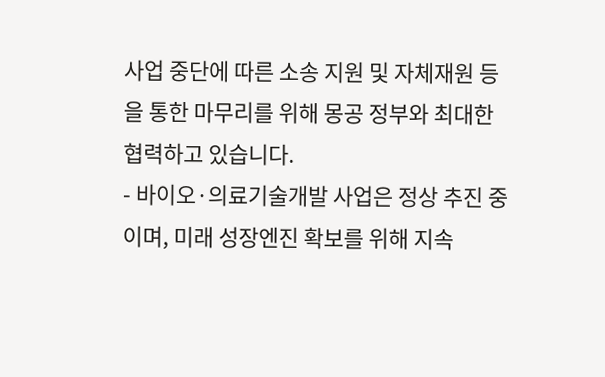사업 중단에 따른 소송 지원 및 자체재원 등을 통한 마무리를 위해 몽공 정부와 최대한 협력하고 있습니다.
- 바이오·의료기술개발 사업은 정상 추진 중이며, 미래 성장엔진 확보를 위해 지속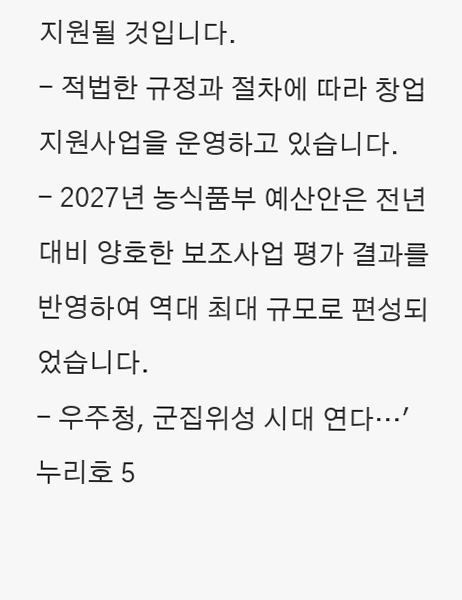지원될 것입니다.
- 적법한 규정과 절차에 따라 창업 지원사업을 운영하고 있습니다.
- 2027년 농식품부 예산안은 전년 대비 양호한 보조사업 평가 결과를 반영하여 역대 최대 규모로 편성되었습니다.
- 우주청, 군집위성 시대 연다…'누리호 5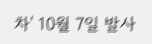차' 10월 7일 발사